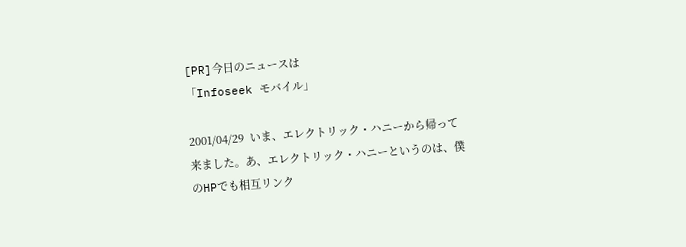[PR]今日のニュースは
「Infoseek モバイル」

2001/04/29  いま、エレクトリック・ハニーから帰って来ました。あ、エレクトリック・ハニーというのは、僕のHPでも相互リンク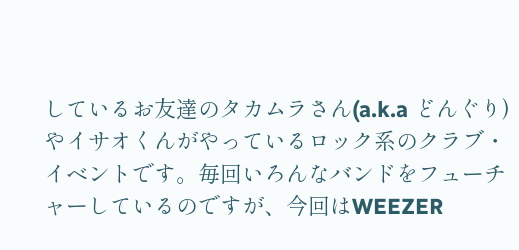しているお友達のタカムラさん(a.k.a どんぐり)やイサオくんがやっているロック系のクラブ・イベントです。毎回いろんなバンドをフューチャーしているのですが、今回はWEEZER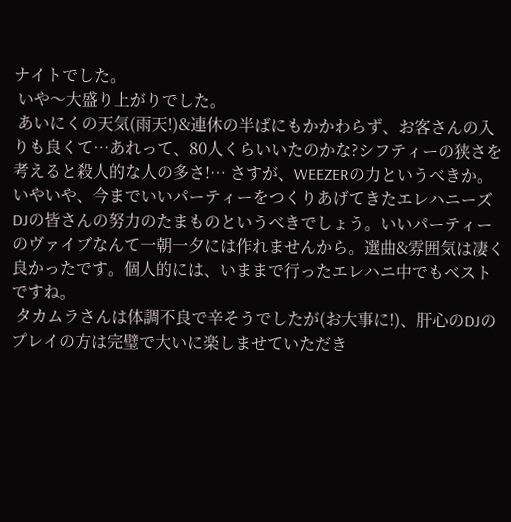ナイトでした。
 いや〜大盛り上がりでした。
 あいにくの天気(雨天!)&連休の半ばにもかかわらず、お客さんの入りも良くて…あれって、80人くらいいたのかな?シフティーの狭さを考えると殺人的な人の多さ!… さすが、WEEZERの力というべきか。いやいや、今までいいパーティーをつくりあげてきたエレハニーズDJの皆さんの努力のたまものというべきでしょう。いいパーティーのヴァイブなんて一朝一夕には作れませんから。選曲&雰囲気は凄く良かったです。個人的には、いままで行ったエレハニ中でもベストですね。
 タカムラさんは体調不良で辛そうでしたが(お大事に!)、肝心のDJのプレイの方は完璧で大いに楽しませていただき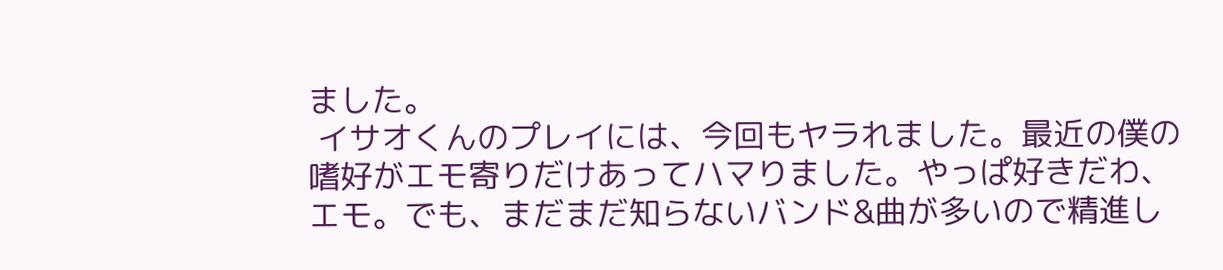ました。
 イサオくんのプレイには、今回もヤラれました。最近の僕の嗜好がエモ寄りだけあってハマりました。やっぱ好きだわ、エモ。でも、まだまだ知らないバンド&曲が多いので精進し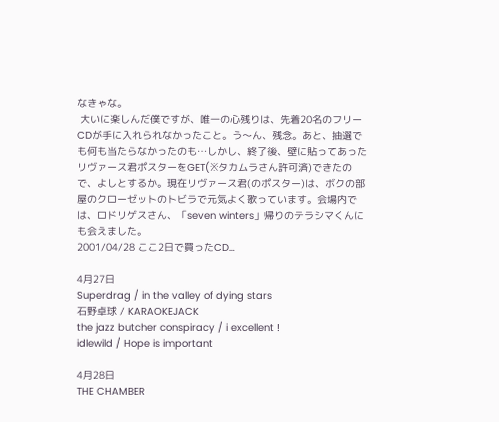なきゃな。
 大いに楽しんだ僕ですが、唯一の心残りは、先着20名のフリーCDが手に入れられなかったこと。う〜ん、残念。あと、抽選でも何も当たらなかったのも…しかし、終了後、壁に貼ってあったリヴァース君ポスターをGET(※タカムラさん許可済)できたので、よしとするか。現在リヴァース君(のポスター)は、ボクの部屋のクローゼットのトビラで元気よく歌っています。会場内では、ロドリゲスさん、「seven winters」帰りのテラシマくんにも会えました。
2001/04/28 ここ2日で買ったCD…

4月27日
Superdrag / in the valley of dying stars
石野卓球 / KARAOKEJACK
the jazz butcher conspiracy / i excellent !
idlewild / Hope is important

4月28日
THE CHAMBER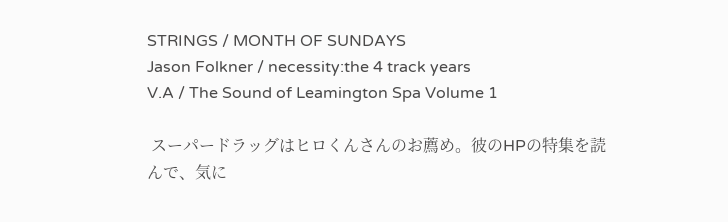STRINGS / MONTH OF SUNDAYS
Jason Folkner / necessity:the 4 track years
V.A / The Sound of Leamington Spa Volume 1

 スーパードラッグはヒロくんさんのお薦め。彼のHPの特集を読んで、気に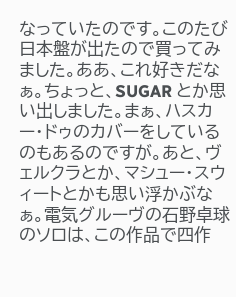なっていたのです。このたび日本盤が出たので買ってみました。ああ、これ好きだなぁ。ちょっと、SUGAR とか思い出しました。まぁ、ハスカー・ドゥのカバーをしているのもあるのですが。あと、ヴェルクラとか、マシュー・スウィートとかも思い浮かぶなぁ。電気グルーヴの石野卓球のソロは、この作品で四作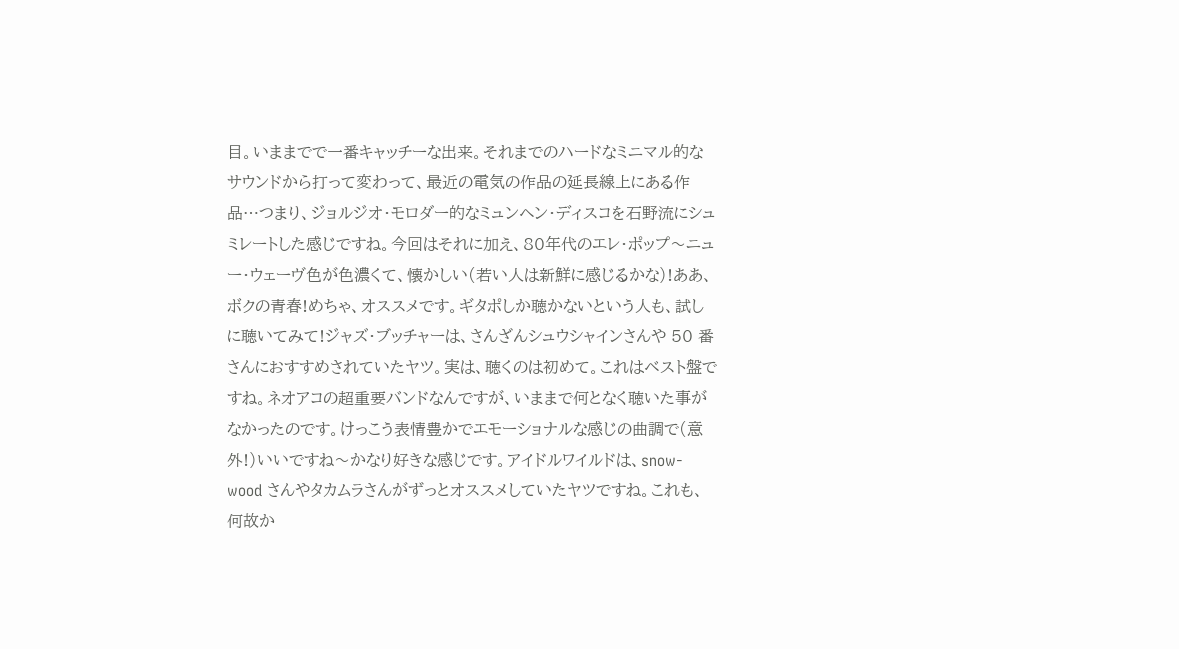目。いままでで一番キャッチーな出来。それまでのハードなミニマル的なサウンドから打って変わって、最近の電気の作品の延長線上にある作品…つまり、ジョルジオ・モロダー的なミュンヘン・ディスコを石野流にシュミレートした感じですね。今回はそれに加え、80年代のエレ・ポップ〜ニュー・ウェーヴ色が色濃くて、懐かしい(若い人は新鮮に感じるかな)!ああ、ボクの青春!めちゃ、オススメです。ギタポしか聴かないという人も、試しに聴いてみて!ジャズ・ブッチャーは、さんざんシュウシャインさんや 50 番さんにおすすめされていたヤツ。実は、聴くのは初めて。これはベスト盤ですね。ネオアコの超重要バンドなんですが、いままで何となく聴いた事がなかったのです。けっこう表情豊かでエモーショナルな感じの曲調で(意外!)いいですね〜かなり好きな感じです。アイドルワイルドは、snow-wood さんやタカムラさんがずっとオススメしていたヤツですね。これも、何故か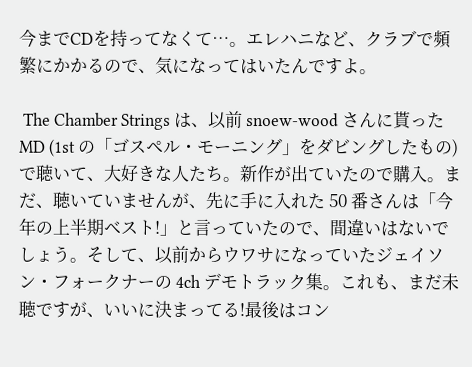今までCDを持ってなくて…。エレハニなど、クラブで頻繁にかかるので、気になってはいたんですよ。

 The Chamber Strings は、以前 snoew-wood さんに貰った MD (1st の「ゴスペル・モーニング」をダビングしたもの)で聴いて、大好きな人たち。新作が出ていたので購入。まだ、聴いていませんが、先に手に入れた 50 番さんは「今年の上半期ベスト!」と言っていたので、間違いはないでしょう。そして、以前からウワサになっていたジェイソン・フォークナーの 4ch デモトラック集。これも、まだ未聴ですが、いいに決まってる!最後はコン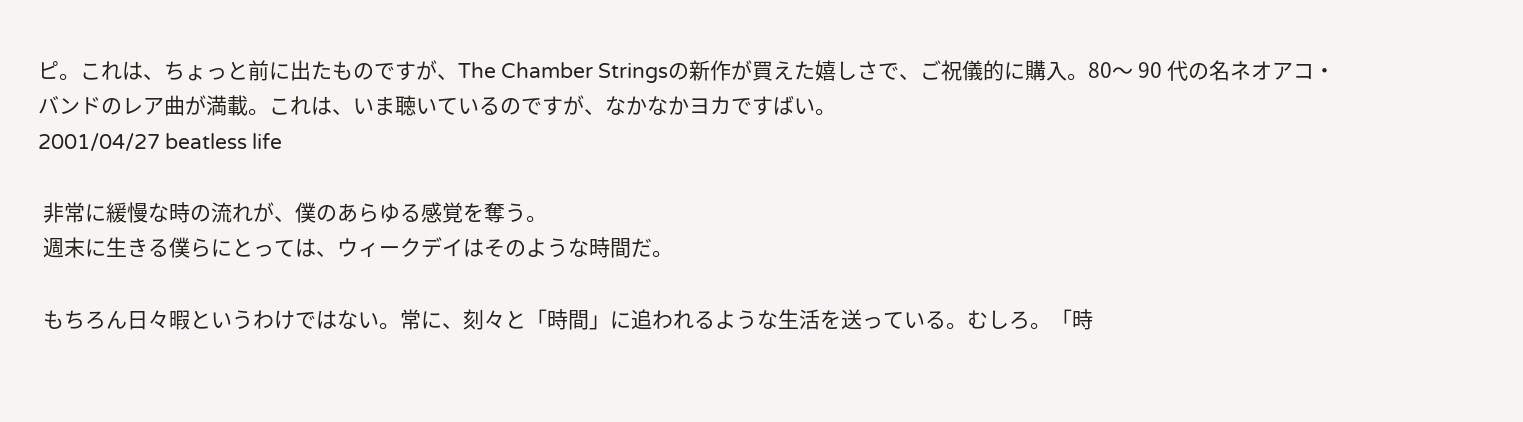ピ。これは、ちょっと前に出たものですが、The Chamber Stringsの新作が買えた嬉しさで、ご祝儀的に購入。80〜 90 代の名ネオアコ・バンドのレア曲が満載。これは、いま聴いているのですが、なかなかヨカですばい。
2001/04/27 beatless life

 非常に緩慢な時の流れが、僕のあらゆる感覚を奪う。
 週末に生きる僕らにとっては、ウィークデイはそのような時間だ。

 もちろん日々暇というわけではない。常に、刻々と「時間」に追われるような生活を送っている。むしろ。「時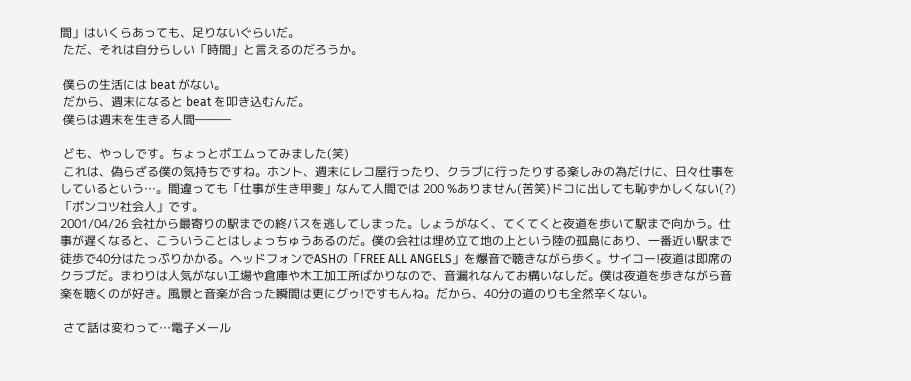間」はいくらあっても、足りないぐらいだ。
 ただ、それは自分らしい「時間」と言えるのだろうか。

 僕らの生活には beat がない。
 だから、週末になると beat を叩き込むんだ。
 僕らは週末を生きる人間―――

 ども、やっしです。ちょっとポエムってみました(笑)
 これは、偽らざる僕の気持ちですね。ホント、週末にレコ屋行ったり、クラブに行ったりする楽しみの為だけに、日々仕事をしているという…。間違っても「仕事が生き甲斐」なんて人間では 200 %ありません(苦笑)ドコに出しても恥ずかしくない(?)「ポンコツ社会人」です。
2001/04/26 会社から最寄りの駅までの終バスを逃してしまった。しょうがなく、てくてくと夜道を歩いて駅まで向かう。仕事が遅くなると、こういうことはしょっちゅうあるのだ。僕の会社は埋め立て地の上という陸の孤島にあり、一番近い駅まで徒歩で40分はたっぷりかかる。ヘッドフォンでASHの「FREE ALL ANGELS」を爆音で聴きながら歩く。サイコー!夜道は即席のクラブだ。まわりは人気がない工場や倉庫や木工加工所ばかりなので、音漏れなんてお構いなしだ。僕は夜道を歩きながら音楽を聴くのが好き。風景と音楽が合った瞬間は更にグゥ!ですもんね。だから、40分の道のりも全然辛くない。

 さて話は変わって…電子メール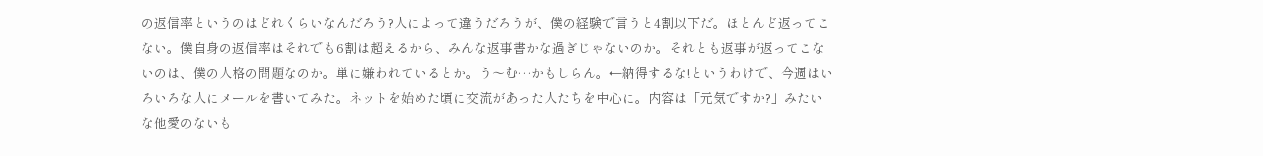の返信率というのはどれくらいなんだろう?人によって違うだろうが、僕の経験で言うと4割以下だ。ほとんど返ってこない。僕自身の返信率はそれでも6割は超えるから、みんな返事書かな過ぎじゃないのか。それとも返事が返ってこないのは、僕の人格の問題なのか。単に嫌われているとか。う〜む…かもしらん。←納得するな!というわけで、今週はいろいろな人にメールを書いてみた。ネットを始めた頃に交流があった人たちを中心に。内容は「元気ですか?」みたいな他愛のないも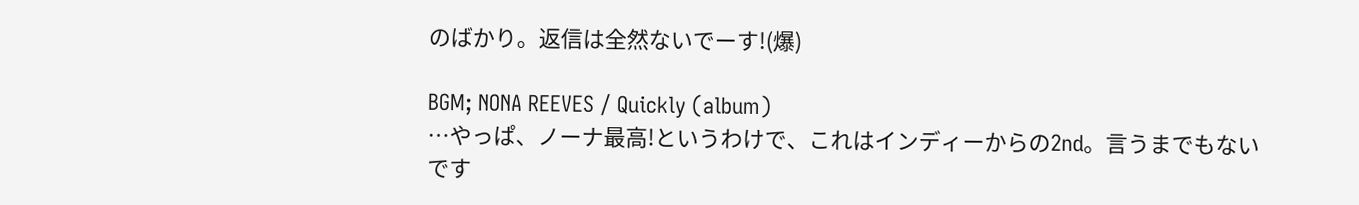のばかり。返信は全然ないでーす!(爆)

BGM; NONA REEVES / Quickly (album)
…やっぱ、ノーナ最高!というわけで、これはインディーからの2nd。言うまでもないです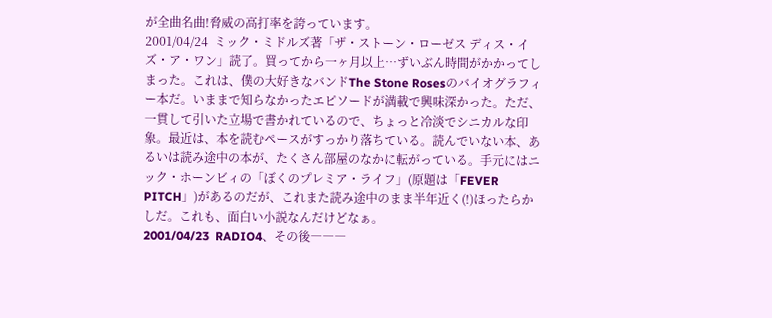が全曲名曲!脅威の高打率を誇っています。
2001/04/24  ミック・ミドルズ著「ザ・ストーン・ローゼス ディス・イズ・ア・ワン」読了。買ってから一ヶ月以上…ずいぶん時間がかかってしまった。これは、僕の大好きなバンドThe Stone Rosesのバイオグラフィー本だ。いままで知らなかったエピソードが満載で興味深かった。ただ、一貫して引いた立場で書かれているので、ちょっと冷淡でシニカルな印象。最近は、本を読むペースがすっかり落ちている。読んでいない本、あるいは読み途中の本が、たくさん部屋のなかに転がっている。手元にはニック・ホーンビィの「ぼくのプレミア・ライフ」(原題は「FEVER PITCH」)があるのだが、これまた読み途中のまま半年近く(!)ほったらかしだ。これも、面白い小説なんだけどなぁ。
2001/04/23  RADIO4、その後―――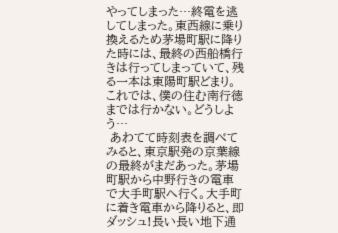やってしまった…終電を逃してしまった。東西線に乗り換えるため茅場町駅に降りた時には、最終の西船橋行きは行ってしまっていて、残る一本は東陽町駅どまり。これでは、僕の住む南行徳までは行かない。どうしよう…
 あわてて時刻表を調べてみると、東京駅発の京葉線の最終がまだあった。茅場町駅から中野行きの電車で大手町駅へ行く。大手町に着き電車から降りると、即ダッシュ!長い長い地下通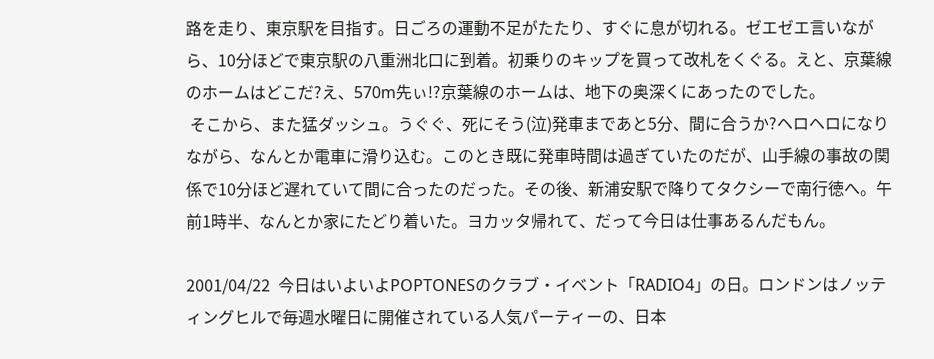路を走り、東京駅を目指す。日ごろの運動不足がたたり、すぐに息が切れる。ゼエゼエ言いながら、10分ほどで東京駅の八重洲北口に到着。初乗りのキップを買って改札をくぐる。えと、京葉線のホームはどこだ?え、570m先ぃ!?京葉線のホームは、地下の奥深くにあったのでした。
 そこから、また猛ダッシュ。うぐぐ、死にそう(泣)発車まであと5分、間に合うか?ヘロヘロになりながら、なんとか電車に滑り込む。このとき既に発車時間は過ぎていたのだが、山手線の事故の関係で10分ほど遅れていて間に合ったのだった。その後、新浦安駅で降りてタクシーで南行徳へ。午前1時半、なんとか家にたどり着いた。ヨカッタ帰れて、だって今日は仕事あるんだもん。

2001/04/22  今日はいよいよPOPTONESのクラブ・イベント「RADIO4」の日。ロンドンはノッティングヒルで毎週水曜日に開催されている人気パーティーの、日本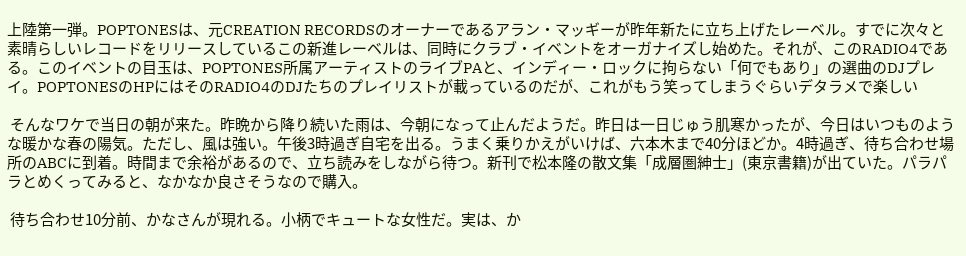上陸第一弾。POPTONESは、元CREATION RECORDSのオーナーであるアラン・マッギーが昨年新たに立ち上げたレーベル。すでに次々と素晴らしいレコードをリリースしているこの新進レーベルは、同時にクラブ・イベントをオーガナイズし始めた。それが、このRADIO4である。このイベントの目玉は、POPTONES所属アーティストのライブPAと、インディー・ロックに拘らない「何でもあり」の選曲のDJプレイ。POPTONESのHPにはそのRADIO4のDJたちのプレイリストが載っているのだが、これがもう笑ってしまうぐらいデタラメで楽しい

 そんなワケで当日の朝が来た。昨晩から降り続いた雨は、今朝になって止んだようだ。昨日は一日じゅう肌寒かったが、今日はいつものような暖かな春の陽気。ただし、風は強い。午後3時過ぎ自宅を出る。うまく乗りかえがいけば、六本木まで40分ほどか。4時過ぎ、待ち合わせ場所のABCに到着。時間まで余裕があるので、立ち読みをしながら待つ。新刊で松本隆の散文集「成層圏紳士」(東京書籍)が出ていた。パラパラとめくってみると、なかなか良さそうなので購入。

 待ち合わせ10分前、かなさんが現れる。小柄でキュートな女性だ。実は、か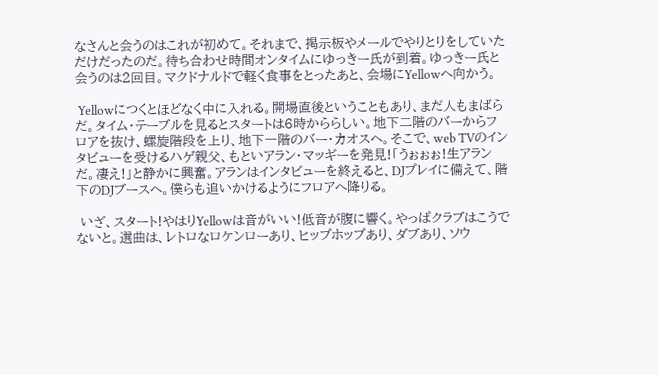なさんと会うのはこれが初めて。それまで、掲示板やメールでやりとりをしていただけだったのだ。待ち合わせ時間オンタイムにゆっきー氏が到着。ゆっきー氏と会うのは2回目。マクドナルドで軽く食事をとったあと、会場にYellowへ向かう。

 Yellowにつくとほどなく中に入れる。開場直後ということもあり、まだ人もまばらだ。タイム・テーブルを見るとスタートは6時かららしい。地下二階のバーからフロアを抜け、螺旋階段を上り、地下一階のバー・カオスへ。そこで、web TVのインタビューを受けるハゲ親父、もといアラン・マッギーを発見!「うぉぉぉ!生アランだ。凄え!」と静かに興奮。アランはインタビューを終えると、DJプレイに備えて、階下のDJブースへ。僕らも追いかけるようにフロアへ降りる。

 いざ、スタート!やはりYellowは音がいい!低音が腹に響く。やっぱクラブはこうでないと。選曲は、レトロなロケンローあり、ヒップホップあり、ダブあり、ソウ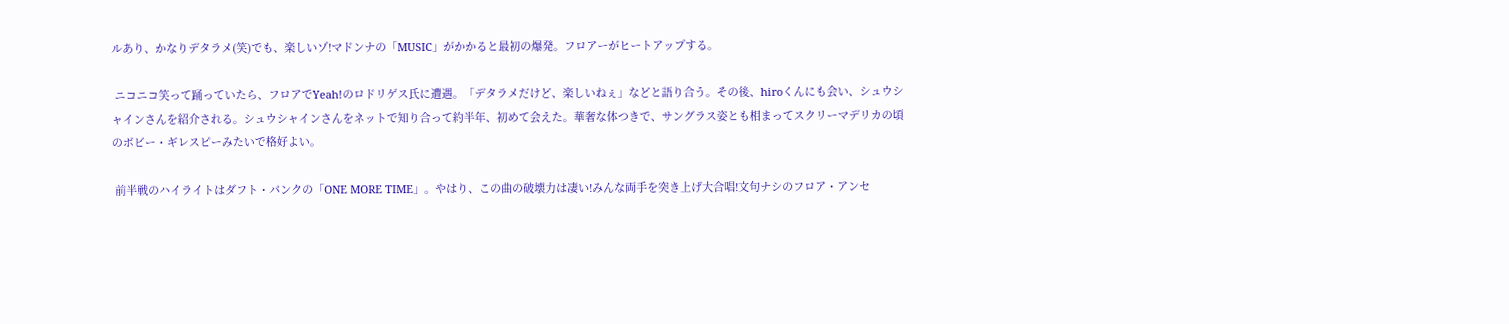ルあり、かなりデタラメ(笑)でも、楽しいゾ!マドンナの「MUSIC」がかかると最初の爆発。フロアーがヒートアップする。

 ニコニコ笑って踊っていたら、フロアでYeah!のロドリゲス氏に遭遇。「デタラメだけど、楽しいねぇ」などと語り合う。その後、hiroくんにも会い、シュウシャインさんを紹介される。シュウシャインさんをネットで知り合って約半年、初めて会えた。華奢な体つきで、サングラス姿とも相まってスクリーマデリカの頃のボビー・ギレスピーみたいで格好よい。

 前半戦のハイライトはダフト・パンクの「ONE MORE TIME」。やはり、この曲の破壊力は凄い!みんな両手を突き上げ大合唱!文句ナシのフロア・アンセ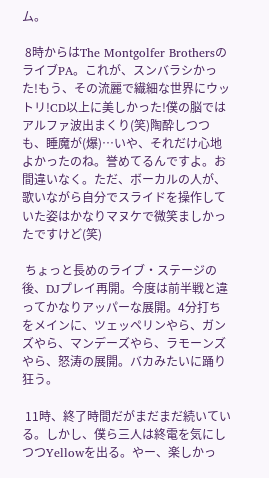ム。

 8時からはThe Montgolfer BrothersのライブPA。これが、スンバラシかった!もう、その流麗で繊細な世界にウットリ!CD以上に美しかった!僕の脳ではアルファ波出まくり(笑)陶酔しつつも、睡魔が(爆)…いや、それだけ心地よかったのね。誉めてるんですよ。お間違いなく。ただ、ボーカルの人が、歌いながら自分でスライドを操作していた姿はかなりマヌケで微笑ましかったですけど(笑)

 ちょっと長めのライブ・ステージの後、DJプレイ再開。今度は前半戦と違ってかなりアッパーな展開。4分打ちをメインに、ツェッペリンやら、ガンズやら、マンデーズやら、ラモーンズやら、怒涛の展開。バカみたいに踊り狂う。

 11時、終了時間だがまだまだ続いている。しかし、僕ら三人は終電を気にしつつYellowを出る。やー、楽しかっ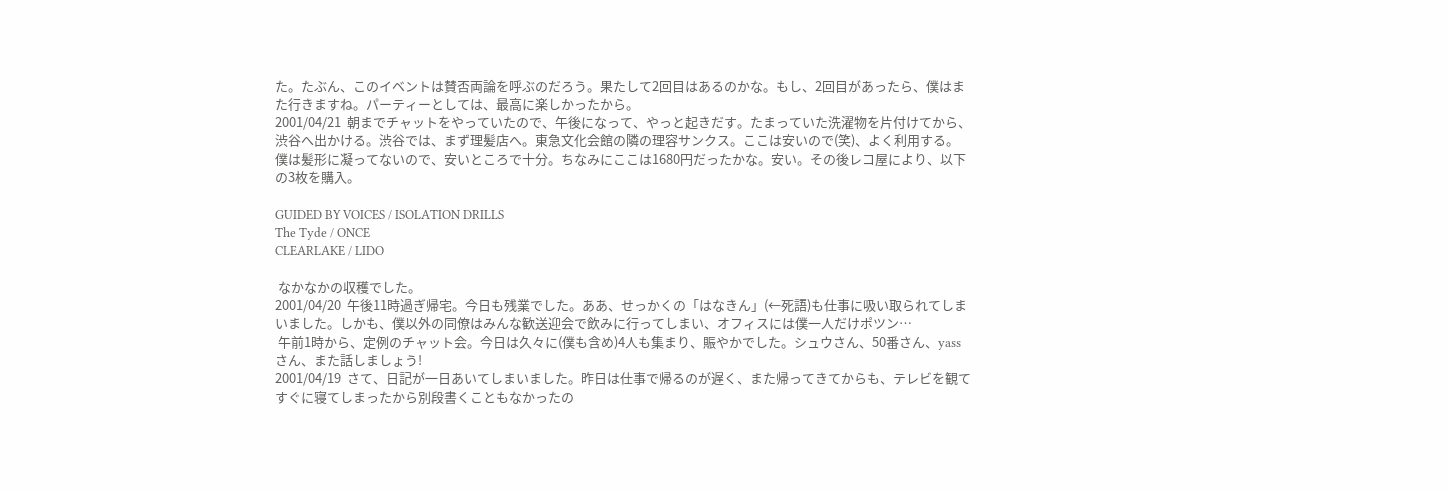た。たぶん、このイベントは賛否両論を呼ぶのだろう。果たして2回目はあるのかな。もし、2回目があったら、僕はまた行きますね。パーティーとしては、最高に楽しかったから。
2001/04/21  朝までチャットをやっていたので、午後になって、やっと起きだす。たまっていた洗濯物を片付けてから、渋谷へ出かける。渋谷では、まず理髪店へ。東急文化会館の隣の理容サンクス。ここは安いので(笑)、よく利用する。僕は髪形に凝ってないので、安いところで十分。ちなみにここは1680円だったかな。安い。その後レコ屋により、以下の3枚を購入。

GUIDED BY VOICES / ISOLATION DRILLS
The Tyde / ONCE
CLEARLAKE / LIDO

 なかなかの収穫でした。
2001/04/20  午後11時過ぎ帰宅。今日も残業でした。ああ、せっかくの「はなきん」(←死語)も仕事に吸い取られてしまいました。しかも、僕以外の同僚はみんな歓送迎会で飲みに行ってしまい、オフィスには僕一人だけポツン…
 午前1時から、定例のチャット会。今日は久々に(僕も含め)4人も集まり、賑やかでした。シュウさん、50番さん、yassさん、また話しましょう!
2001/04/19  さて、日記が一日あいてしまいました。昨日は仕事で帰るのが遅く、また帰ってきてからも、テレビを観てすぐに寝てしまったから別段書くこともなかったの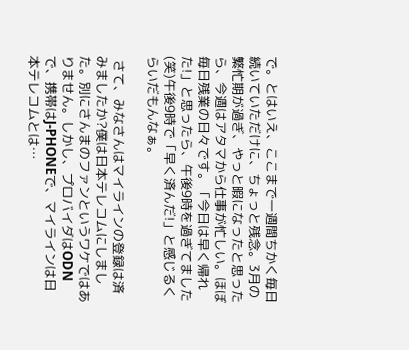で。とはいえ、ここまで一週間ちかく毎日続いていただけに、ちょっと残念。3月の繁忙期が過ぎ、やっと暇になったと思ったら、今週はアタマから仕事が忙しい。ほぼ毎日残業の日々です。「今日は早く帰れた!」と思ったら、午後9時を過ぎてました(笑)午後9時で「早く済んだ!」と感じるくらいだもんなぁ。

 さて、みなさんはマイラインの登録は済みましたか?僕は日本テレコムにしました。別にさんまのファンというワケではありません。しかし、プロバイダはODNで、携帯はJ-PHONEで、マイラインは日本テレコムとは…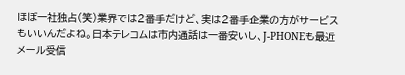ほぼ一社独占(笑)業界では2番手だけど、実は2番手企業の方がサービスもいいんだよね。日本テレコムは市内通話は一番安いし、J-PHONEも最近メール受信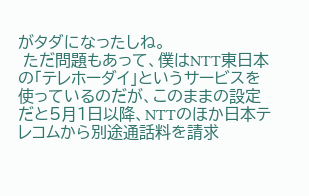がタダになったしね。
 ただ問題もあって、僕はNTT東日本の「テレホーダイ」というサービスを使っているのだが、このままの設定だと5月1日以降、NTTのほか日本テレコムから別途通話料を請求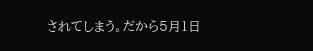されてしまう。だから5月1日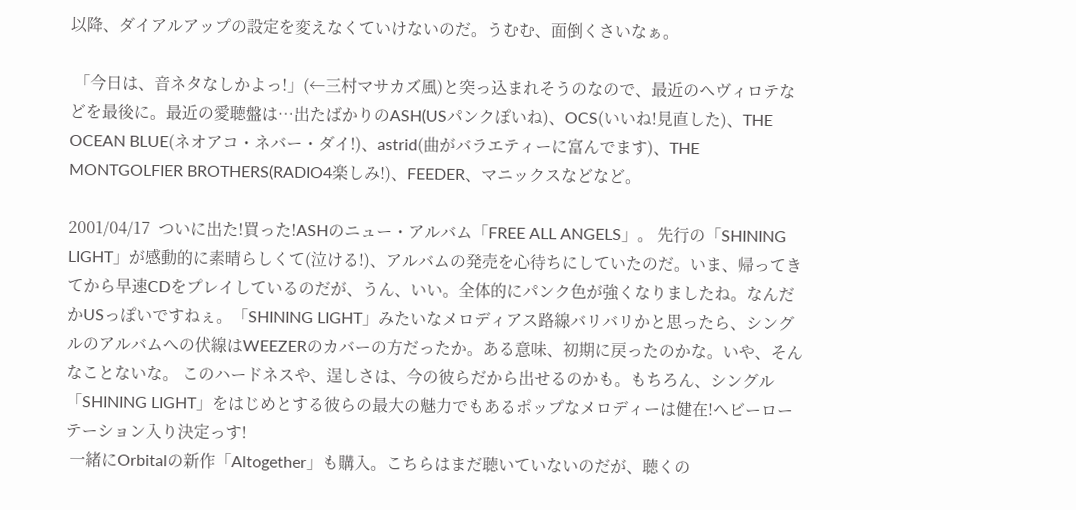以降、ダイアルアップの設定を変えなくていけないのだ。うむむ、面倒くさいなぁ。

 「今日は、音ネタなしかよっ!」(←三村マサカズ風)と突っ込まれそうのなので、最近のヘヴィロテなどを最後に。最近の愛聴盤は…出たばかりのASH(USパンクぽいね)、OCS(いいね!見直した)、THE OCEAN BLUE(ネオアコ・ネバー・ダイ!)、astrid(曲がバラエティーに富んでます)、THE MONTGOLFIER BROTHERS(RADIO4楽しみ!)、FEEDER、マニックスなどなど。

2001/04/17  ついに出た!買った!ASHのニュー・アルバム「FREE ALL ANGELS」。 先行の「SHINING LIGHT」が感動的に素晴らしくて(泣ける!)、アルバムの発売を心待ちにしていたのだ。いま、帰ってきてから早速CDをプレイしているのだが、うん、いい。全体的にパンク色が強くなりましたね。なんだかUSっぽいですねぇ。「SHINING LIGHT」みたいなメロディアス路線バリバリかと思ったら、シングルのアルバムへの伏線はWEEZERのカバーの方だったか。ある意味、初期に戻ったのかな。いや、そんなことないな。 このハードネスや、逞しさは、今の彼らだから出せるのかも。もちろん、シングル「SHINING LIGHT」をはじめとする彼らの最大の魅力でもあるポップなメロディーは健在!ヘビーローテーション入り決定っす!
 一緒にOrbitalの新作「Altogether」も購入。こちらはまだ聴いていないのだが、聴くの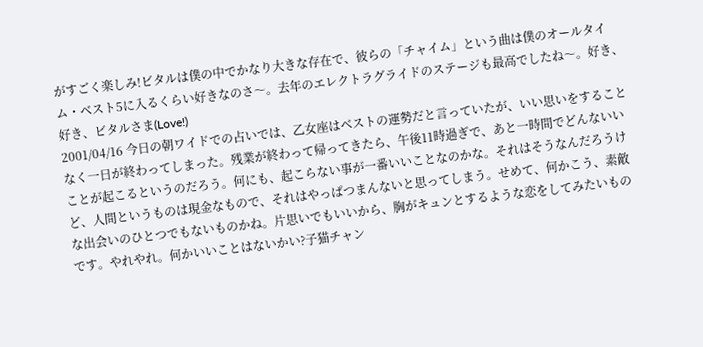がすごく楽しみ!ビタルは僕の中でかなり大きな存在で、彼らの「チャイム」という曲は僕のオールタイム・ベスト5に入るくらい好きなのさ〜。去年のエレクトラグライドのステージも最高でしたね〜。好き、好き、ビタルさま(Love!)
2001/04/16 今日の朝ワイドでの占いでは、乙女座はベストの運勢だと言っていたが、いい思いをすることなく一日が終わってしまった。残業が終わって帰ってきたら、午後11時過ぎで、あと一時間でどんないいことが起こるというのだろう。何にも、起こらない事が一番いいことなのかな。それはそうなんだろうけど、人間というものは現金なもので、それはやっぱつまんないと思ってしまう。せめて、何かこう、素敵な出会いのひとつでもないものかね。片思いでもいいから、胸がキュンとするような恋をしてみたいものです。やれやれ。何かいいことはないかい?子猫チャン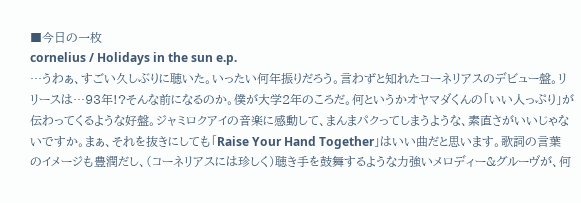■今日の一枚
cornelius / Holidays in the sun e.p.
…うわぁ、すごい久しぶりに聴いた。いったい何年振りだろう。言わずと知れたコーネリアスのデビュー盤。リリースは…93年!?そんな前になるのか。僕が大学2年のころだ。何というかオヤマダくんの「いい人っぷり」が伝わってくるような好盤。ジャミロクアイの音楽に感動して、まんまパクってしまうような、素直さがいいじゃないですか。まぁ、それを抜きにしても「Raise Your Hand Together」はいい曲だと思います。歌詞の言葉のイメージも豊潤だし、(コーネリアスには珍しく)聴き手を鼓舞するような力強いメロディー&グルーヴが、何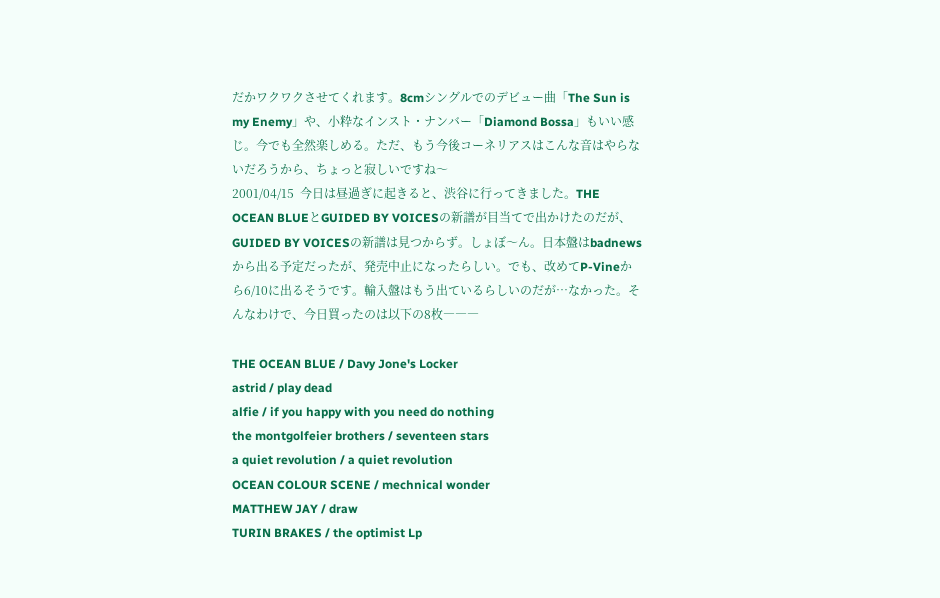だかワクワクさせてくれます。8cmシングルでのデビュー曲「The Sun is my Enemy」や、小粋なインスト・ナンバー「Diamond Bossa」もいい感じ。今でも全然楽しめる。ただ、もう今後コーネリアスはこんな音はやらないだろうから、ちょっと寂しいですね〜
2001/04/15  今日は昼過ぎに起きると、渋谷に行ってきました。THE OCEAN BLUEとGUIDED BY VOICESの新譜が目当てで出かけたのだが、GUIDED BY VOICESの新譜は見つからず。しょぼ〜ん。日本盤はbadnewsから出る予定だったが、発売中止になったらしい。でも、改めてP-Vineから6/10に出るそうです。輸入盤はもう出ているらしいのだが…なかった。そんなわけで、今日買ったのは以下の8枚―――

THE OCEAN BLUE / Davy Jone's Locker
astrid / play dead
alfie / if you happy with you need do nothing
the montgolfeier brothers / seventeen stars
a quiet revolution / a quiet revolution
OCEAN COLOUR SCENE / mechnical wonder
MATTHEW JAY / draw
TURIN BRAKES / the optimist Lp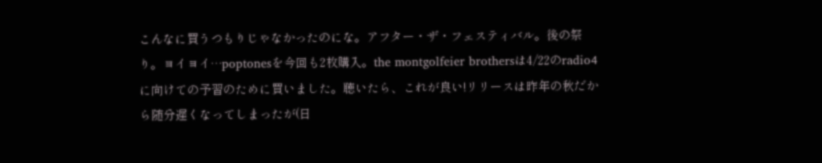こんなに買うつもりじゃなかったのにな。アフター・ザ・フェスティバル。後の祭り。ヨイヨイ…poptonesを今回も2枚購入。the montgolfeier brothersは4/22のradio4に向けての予習のために買いました。聴いたら、これが良い!リリースは昨年の秋だから随分遅くなってしまったが(日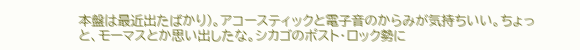本盤は最近出たばかり)。アコースティックと電子音のからみが気持ちいい。ちょっと、モーマスとか思い出したな。シカゴのポスト・ロック勢に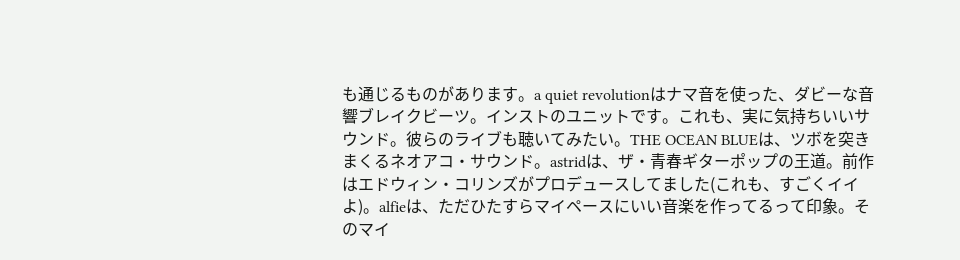も通じるものがあります。a quiet revolutionはナマ音を使った、ダビーな音響ブレイクビーツ。インストのユニットです。これも、実に気持ちいいサウンド。彼らのライブも聴いてみたい。THE OCEAN BLUEは、ツボを突きまくるネオアコ・サウンド。astridは、ザ・青春ギターポップの王道。前作はエドウィン・コリンズがプロデュースしてました(これも、すごくイイよ)。alfieは、ただひたすらマイペースにいい音楽を作ってるって印象。そのマイ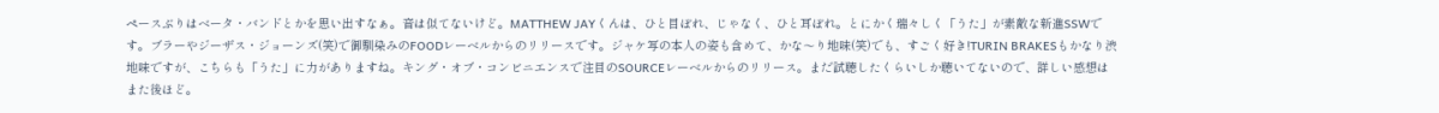ペースぶりはベータ・バンドとかを思い出すなぁ。音は似てないけど。MATTHEW JAYくんは、ひと目ぼれ、じゃなく、ひと耳ぼれ。とにかく瑞々しく「うた」が素敵な新進SSWです。ブラーやジーザス・ジョーンズ(笑)で御馴染みのFOODレーベルからのリリースです。ジャケ写の本人の姿も含めて、かな〜り地味(笑)でも、すごく好き!TURIN BRAKESもかなり渋地味ですが、こちらも「うた」に力がありますね。キング・オブ・コンビニエンスで注目のSOURCEレーベルからのリリース。まだ試聴したくらいしか聴いてないので、詳しい感想はまた後ほど。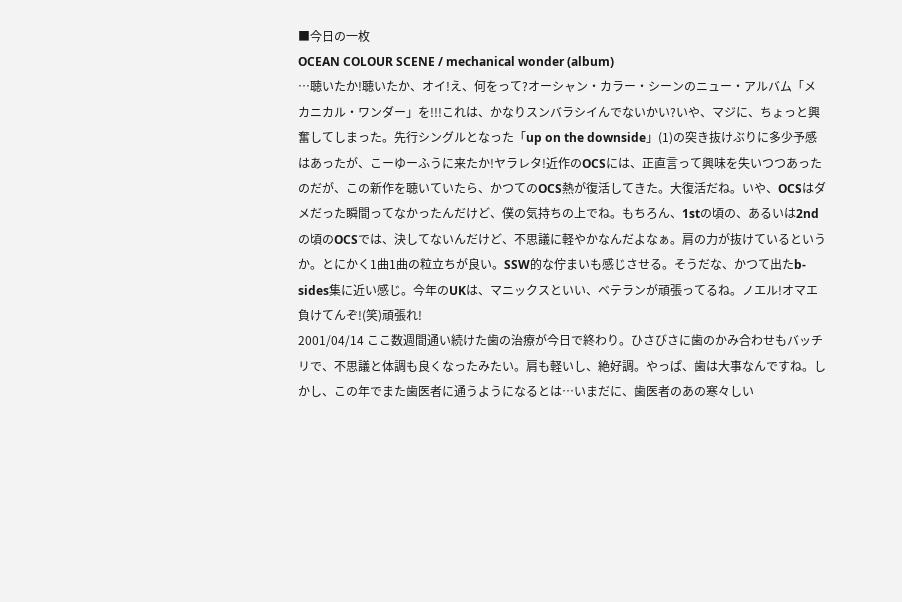■今日の一枚
OCEAN COLOUR SCENE / mechanical wonder (album)
…聴いたか!聴いたか、オイ!え、何をって?オーシャン・カラー・シーンのニュー・アルバム「メカニカル・ワンダー」を!!!これは、かなりスンバラシイんでないかい?いや、マジに、ちょっと興奮してしまった。先行シングルとなった「up on the downside」(1)の突き抜けぶりに多少予感はあったが、こーゆーふうに来たか!ヤラレタ!近作のOCSには、正直言って興味を失いつつあったのだが、この新作を聴いていたら、かつてのOCS熱が復活してきた。大復活だね。いや、OCSはダメだった瞬間ってなかったんだけど、僕の気持ちの上でね。もちろん、1stの頃の、あるいは2ndの頃のOCSでは、決してないんだけど、不思議に軽やかなんだよなぁ。肩の力が抜けているというか。とにかく1曲1曲の粒立ちが良い。SSW的な佇まいも感じさせる。そうだな、かつて出たb-sides集に近い感じ。今年のUKは、マニックスといい、ベテランが頑張ってるね。ノエル!オマエ負けてんぞ!(笑)頑張れ!
2001/04/14 ここ数週間通い続けた歯の治療が今日で終わり。ひさびさに歯のかみ合わせもバッチリで、不思議と体調も良くなったみたい。肩も軽いし、絶好調。やっぱ、歯は大事なんですね。しかし、この年でまた歯医者に通うようになるとは…いまだに、歯医者のあの寒々しい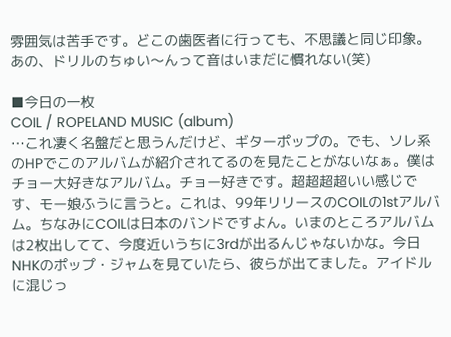雰囲気は苦手です。どこの歯医者に行っても、不思議と同じ印象。あの、ドリルのちゅい〜んって音はいまだに慣れない(笑)

■今日の一枚
COIL / ROPELAND MUSIC (album)
…これ凄く名盤だと思うんだけど、ギターポップの。でも、ソレ系のHPでこのアルバムが紹介されてるのを見たことがないなぁ。僕はチョー大好きなアルバム。チョー好きです。超超超超いい感じです、モー娘ふうに言うと。これは、99年リリースのCOILの1stアルバム。ちなみにCOILは日本のバンドですよん。いまのところアルバムは2枚出してて、今度近いうちに3rdが出るんじゃないかな。今日NHKのポップ・ジャムを見ていたら、彼らが出てました。アイドルに混じっ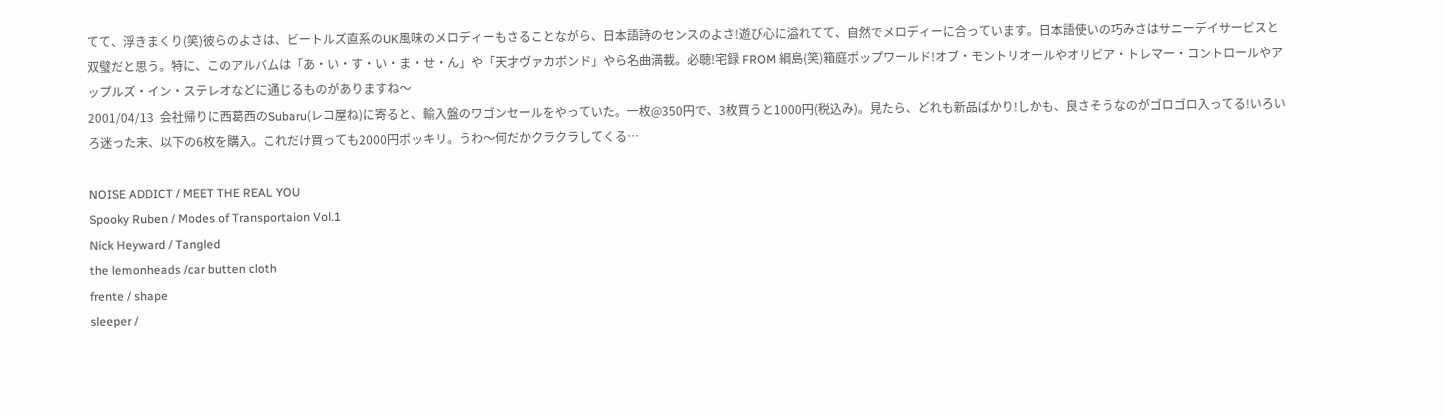てて、浮きまくり(笑)彼らのよさは、ビートルズ直系のUK風味のメロディーもさることながら、日本語詩のセンスのよさ!遊び心に溢れてて、自然でメロディーに合っています。日本語使いの巧みさはサニーデイサービスと双璧だと思う。特に、このアルバムは「あ・い・す・い・ま・せ・ん」や「天才ヴァカボンド」やら名曲満載。必聴!宅録 FROM 綱島(笑)箱庭ポップワールド!オブ・モントリオールやオリビア・トレマー・コントロールやアップルズ・イン・ステレオなどに通じるものがありますね〜
2001/04/13  会社帰りに西葛西のSubaru(レコ屋ね)に寄ると、輸入盤のワゴンセールをやっていた。一枚@350円で、3枚買うと1000円(税込み)。見たら、どれも新品ばかり!しかも、良さそうなのがゴロゴロ入ってる!いろいろ迷った末、以下の6枚を購入。これだけ買っても2000円ポッキリ。うわ〜何だかクラクラしてくる…

NOISE ADDICT / MEET THE REAL YOU
Spooky Ruben / Modes of Transportaion Vol.1
Nick Heyward / Tangled
the lemonheads /car butten cloth
frente / shape
sleeper /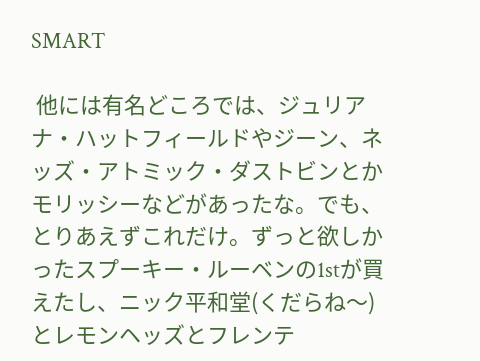SMART

 他には有名どころでは、ジュリアナ・ハットフィールドやジーン、ネッズ・アトミック・ダストビンとかモリッシーなどがあったな。でも、とりあえずこれだけ。ずっと欲しかったスプーキー・ルーベンの1stが買えたし、ニック平和堂(くだらね〜)とレモンヘッズとフレンテ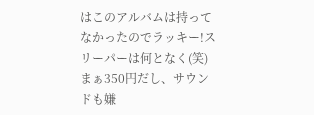はこのアルバムは持ってなかったのでラッキー!スリーパーは何となく(笑)まぁ350円だし、サウンドも嫌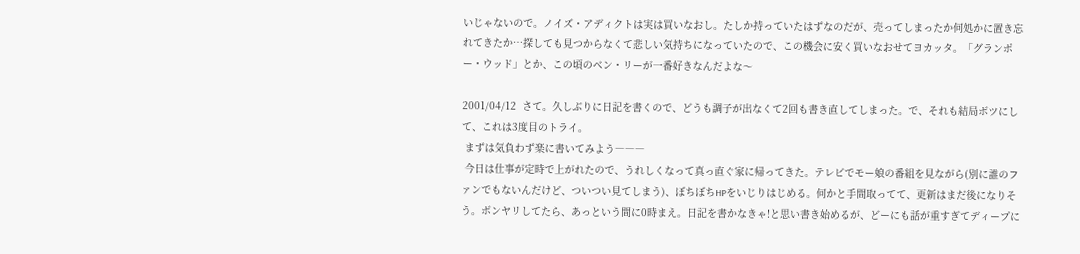いじゃないので。ノイズ・アディクトは実は買いなおし。たしか持っていたはずなのだが、売ってしまったか何処かに置き忘れてきたか…探しても見つからなくて悲しい気持ちになっていたので、この機会に安く買いなおせてヨカッタ。「グランポー・ウッド」とか、この頃のベン・リーが一番好きなんだよな〜

2001/04/12  さて。久しぶりに日記を書くので、どうも調子が出なくて2回も書き直してしまった。で、それも結局ボツにして、これは3度目のトライ。
 まずは気負わず楽に書いてみよう―――
 今日は仕事が定時で上がれたので、うれしくなって真っ直ぐ家に帰ってきた。テレビでモー娘の番組を見ながら(別に誰のファンでもないんだけど、ついつい見てしまう)、ぼちぼちHPをいじりはじめる。何かと手間取ってて、更新はまだ後になりそう。ボンヤリしてたら、あっという間に0時まえ。日記を書かなきゃ!と思い書き始めるが、どーにも話が重すぎてディープに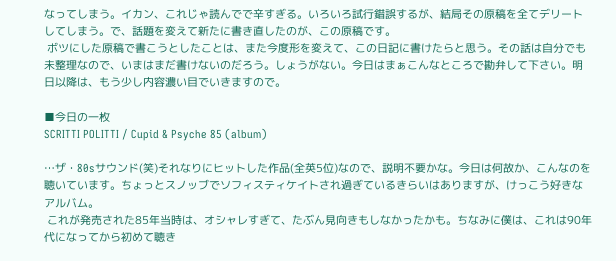なってしまう。イカン、これじゃ読んでで辛すぎる。いろいろ試行錯誤するが、結局その原稿を全てデリートしてしまう。で、話題を変えて新たに書き直したのが、この原稿です。
 ボツにした原稿で書こうとしたことは、また今度形を変えて、この日記に書けたらと思う。その話は自分でも未整理なので、いまはまだ書けないのだろう。しょうがない。今日はまぁこんなところで勘弁して下さい。明日以降は、もう少し内容濃い目でいきますので。

■今日の一枚
SCRITTI POLITTI / Cupid & Psyche 85 (album)

…ザ・80sサウンド(笑)それなりにヒットした作品(全英5位)なので、説明不要かな。今日は何故か、こんなのを聴いています。ちょっとスノッブでソフィスティケイトされ過ぎているきらいはありますが、けっこう好きなアルバム。
 これが発売された85年当時は、オシャレすぎて、たぶん見向きもしなかったかも。ちなみに僕は、これは90年代になってから初めて聴き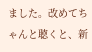ました。改めてちゃんと聴くと、新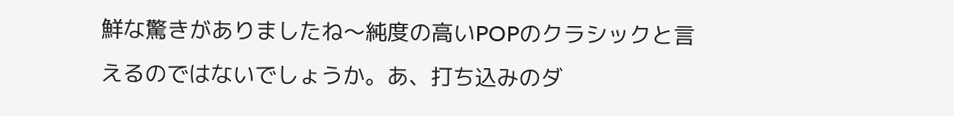鮮な驚きがありましたね〜純度の高いPOPのクラシックと言えるのではないでしょうか。あ、打ち込みのダ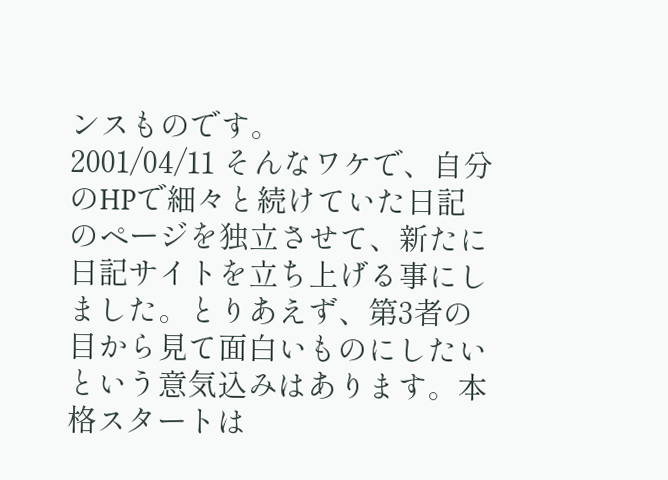ンスものです。
2001/04/11 そんなワケで、自分のHPで細々と続けていた日記のページを独立させて、新たに日記サイトを立ち上げる事にしました。とりあえず、第3者の目から見て面白いものにしたいという意気込みはあります。本格スタートは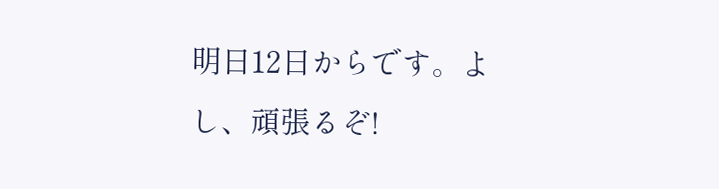明日12日からです。よし、頑張るぞ!